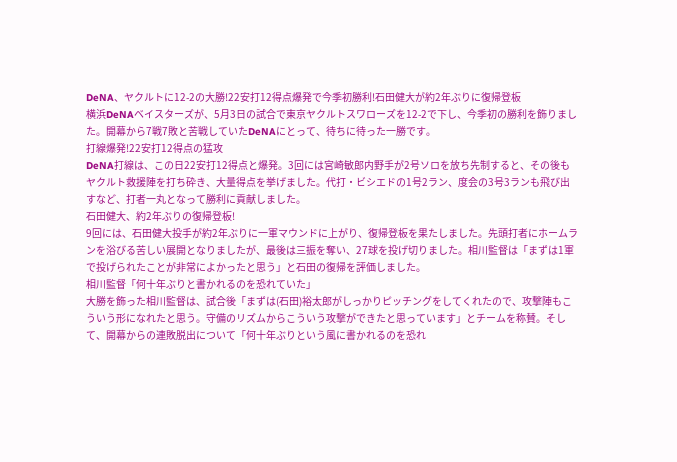DeNA、ヤクルトに12-2の大勝!22安打12得点爆発で今季初勝利!石田健大が約2年ぶりに復帰登板
横浜DeNAベイスターズが、5月3日の試合で東京ヤクルトスワローズを12-2で下し、今季初の勝利を飾りました。開幕から7戦7敗と苦戦していたDeNAにとって、待ちに待った一勝です。
打線爆発!22安打12得点の猛攻
DeNA打線は、この日22安打12得点と爆発。3回には宮崎敏郎内野手が2号ソロを放ち先制すると、その後もヤクルト救援陣を打ち砕き、大量得点を挙げました。代打・ビシエドの1号2ラン、度会の3号3ランも飛び出すなど、打者一丸となって勝利に貢献しました。
石田健大、約2年ぶりの復帰登板!
9回には、石田健大投手が約2年ぶりに一軍マウンドに上がり、復帰登板を果たしました。先頭打者にホームランを浴びる苦しい展開となりましたが、最後は三振を奪い、27球を投げ切りました。相川監督は「まずは1軍で投げられたことが非常によかったと思う」と石田の復帰を評価しました。
相川監督「何十年ぶりと書かれるのを恐れていた」
大勝を飾った相川監督は、試合後「まずは(石田)裕太郎がしっかりピッチングをしてくれたので、攻撃陣もこういう形になれたと思う。守備のリズムからこういう攻撃ができたと思っています」とチームを称賛。そして、開幕からの連敗脱出について「何十年ぶりという風に書かれるのを恐れ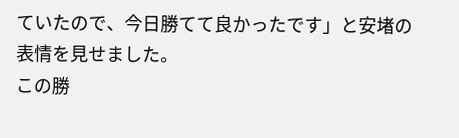ていたので、今日勝てて良かったです」と安堵の表情を見せました。
この勝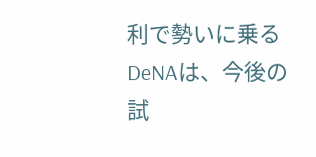利で勢いに乗るDeNAは、今後の試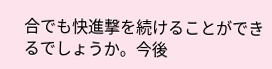合でも快進撃を続けることができるでしょうか。今後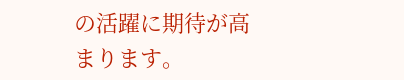の活躍に期待が高まります。